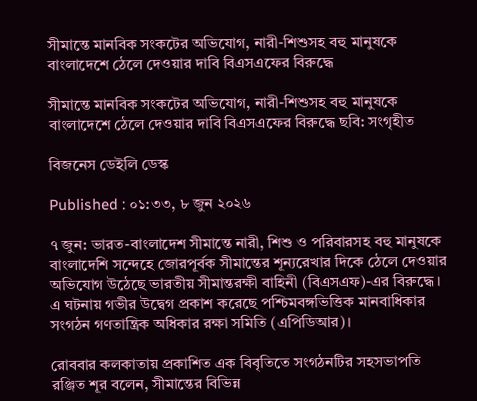সীমান্তে মানবিক সংকটের অভিযোগ, নারী-শিশুসহ বহু মানুষকে বাংলাদেশে ঠেলে দেওয়ার দাবি বিএসএফের বিরুদ্ধে

সীমান্তে মানবিক সংকটের অভিযোগ, নারী-শিশুসহ বহু মানুষকে বাংলাদেশে ঠেলে দেওয়ার দাবি বিএসএফের বিরুদ্ধে ছবি: সংগৃহীত

বিজনেস ডেইলি ডেস্ক

Published : ০১:৩৩, ৮ জুন ২০২৬

৭ জুন: ভারত-বাংলাদেশ সীমান্তে নারী, শিশু ও পরিবারসহ বহু মানুষকে বাংলাদেশি সন্দেহে জোরপূর্বক সীমান্তের শূন্যরেখার দিকে ঠেলে দেওয়ার অভিযোগ উঠেছে ভারতীয় সীমান্তরক্ষী বাহিনী (বিএসএফ)-এর বিরুদ্ধে। এ ঘটনায় গভীর উদ্বেগ প্রকাশ করেছে পশ্চিমবঙ্গভিত্তিক মানবাধিকার সংগঠন গণতান্ত্রিক অধিকার রক্ষা সমিতি (এপিডিআর)।

রোববার কলকাতায় প্রকাশিত এক বিবৃতিতে সংগঠনটির সহসভাপতি রঞ্জিত শূর বলেন, সীমান্তের বিভিন্ন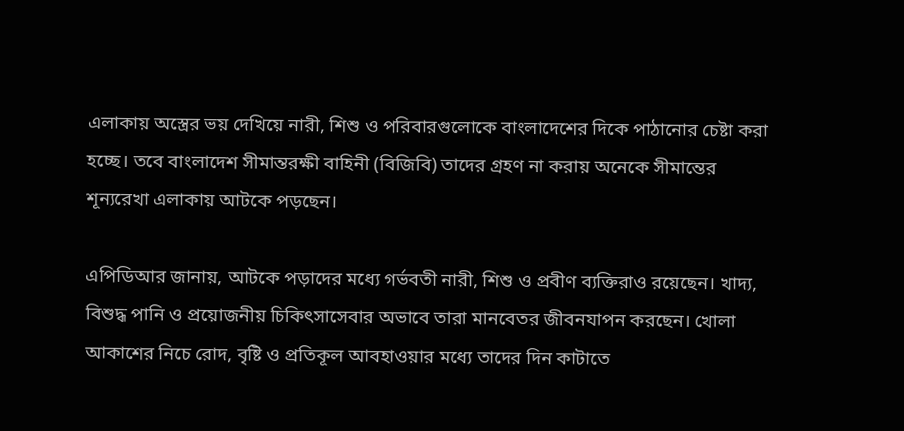এলাকায় অস্ত্রের ভয় দেখিয়ে নারী, শিশু ও পরিবারগুলোকে বাংলাদেশের দিকে পাঠানোর চেষ্টা করা হচ্ছে। তবে বাংলাদেশ সীমান্তরক্ষী বাহিনী (বিজিবি) তাদের গ্রহণ না করায় অনেকে সীমান্তের শূন্যরেখা এলাকায় আটকে পড়ছেন।

এপিডিআর জানায়, আটকে পড়াদের মধ্যে গর্ভবতী নারী, শিশু ও প্রবীণ ব্যক্তিরাও রয়েছেন। খাদ্য, বিশুদ্ধ পানি ও প্রয়োজনীয় চিকিৎসাসেবার অভাবে তারা মানবেতর জীবনযাপন করছেন। খোলা আকাশের নিচে রোদ, বৃষ্টি ও প্রতিকূল আবহাওয়ার মধ্যে তাদের দিন কাটাতে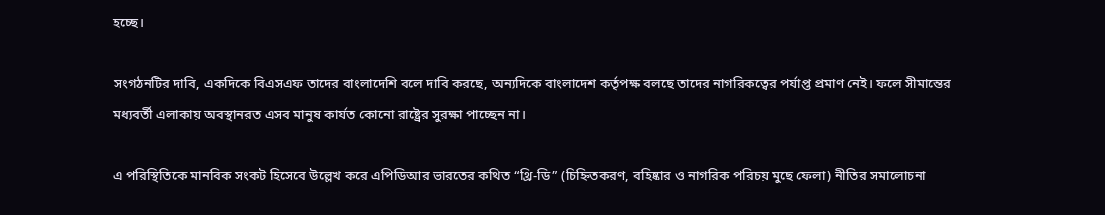হচ্ছে।

সংগঠনটির দাবি, একদিকে বিএসএফ তাদের বাংলাদেশি বলে দাবি করছে, অন্যদিকে বাংলাদেশ কর্তৃপক্ষ বলছে তাদের নাগরিকত্বের পর্যাপ্ত প্রমাণ নেই। ফলে সীমান্তের মধ্যবর্তী এলাকায় অবস্থানরত এসব মানুষ কার্যত কোনো রাষ্ট্রের সুরক্ষা পাচ্ছেন না।

এ পরিস্থিতিকে মানবিক সংকট হিসেবে উল্লেখ করে এপিডিআর ভারতের কথিত “থ্রি-ডি” (চিহ্নিতকরণ, বহিষ্কার ও নাগরিক পরিচয় মুছে ফেলা) নীতির সমালোচনা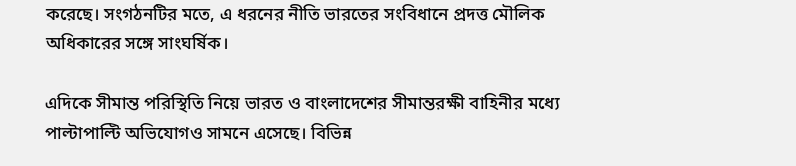করেছে। সংগঠনটির মতে, এ ধরনের নীতি ভারতের সংবিধানে প্রদত্ত মৌলিক অধিকারের সঙ্গে সাংঘর্ষিক।

এদিকে সীমান্ত পরিস্থিতি নিয়ে ভারত ও বাংলাদেশের সীমান্তরক্ষী বাহিনীর মধ্যে পাল্টাপাল্টি অভিযোগও সামনে এসেছে। বিভিন্ন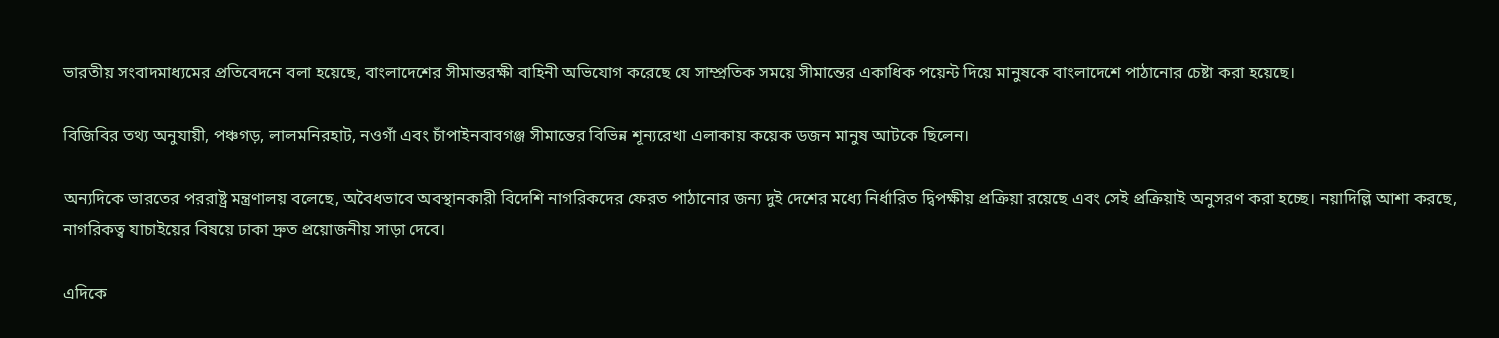ভারতীয় সংবাদমাধ্যমের প্রতিবেদনে বলা হয়েছে, বাংলাদেশের সীমান্তরক্ষী বাহিনী অভিযোগ করেছে যে সাম্প্রতিক সময়ে সীমান্তের একাধিক পয়েন্ট দিয়ে মানুষকে বাংলাদেশে পাঠানোর চেষ্টা করা হয়েছে।

বিজিবির তথ্য অনুযায়ী, পঞ্চগড়, লালমনিরহাট, নওগাঁ এবং চাঁপাইনবাবগঞ্জ সীমান্তের বিভিন্ন শূন্যরেখা এলাকায় কয়েক ডজন মানুষ আটকে ছিলেন।

অন্যদিকে ভারতের পররাষ্ট্র মন্ত্রণালয় বলেছে, অবৈধভাবে অবস্থানকারী বিদেশি নাগরিকদের ফেরত পাঠানোর জন্য দুই দেশের মধ্যে নির্ধারিত দ্বিপক্ষীয় প্রক্রিয়া রয়েছে এবং সেই প্রক্রিয়াই অনুসরণ করা হচ্ছে। নয়াদিল্লি আশা করছে, নাগরিকত্ব যাচাইয়ের বিষয়ে ঢাকা দ্রুত প্রয়োজনীয় সাড়া দেবে।

এদিকে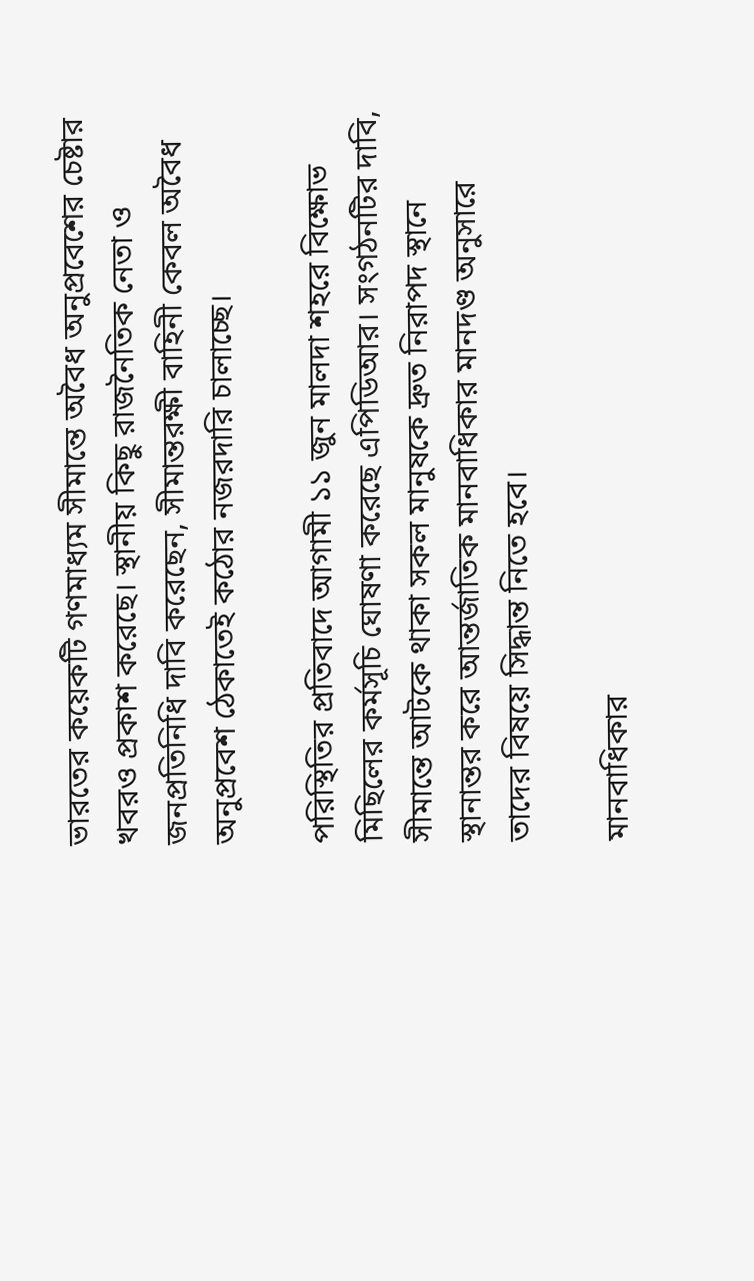ভারতের কয়েকটি গণমাধ্যম সীমান্তে অবৈধ অনুপ্রবেশের চেষ্টার খবরও প্রকাশ করেছে। স্থানীয় কিছু রাজনৈতিক নেতা ও জনপ্রতিনিধি দাবি করেছেন, সীমান্তরক্ষী বাহিনী কেবল অবৈধ অনুপ্রবেশ ঠেকাতেই কঠোর নজরদারি চালাচ্ছে।

পরিস্থিতির প্রতিবাদে আগামী ১১ জুন মালদা শহরে বিক্ষোভ মিছিলের কর্মসূচি ঘোষণা করেছে এপিডিআর। সংগঠনটির দাবি, সীমান্তে আটকে থাকা সকল মানুষকে দ্রুত নিরাপদ স্থানে স্থানান্তর করে আন্তর্জাতিক মানবাধিকার মানদণ্ড অনুসারে তাদের বিষয়ে সিদ্ধান্ত নিতে হবে।

মানবাধিকার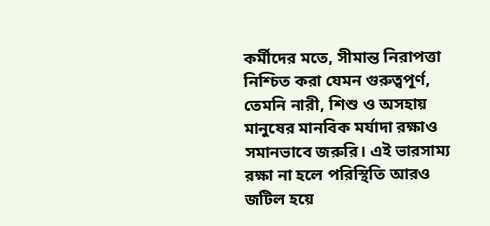কর্মীদের মতে, সীমান্ত নিরাপত্তা নিশ্চিত করা যেমন গুরুত্বপূর্ণ, তেমনি নারী, শিশু ও অসহায় মানুষের মানবিক মর্যাদা রক্ষাও সমানভাবে জরুরি। এই ভারসাম্য রক্ষা না হলে পরিস্থিতি আরও জটিল হয়ে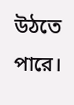উঠতে পারে।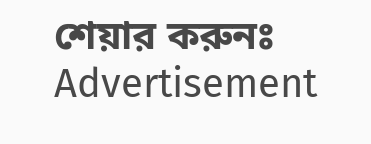শেয়ার করুনঃ
Advertisement